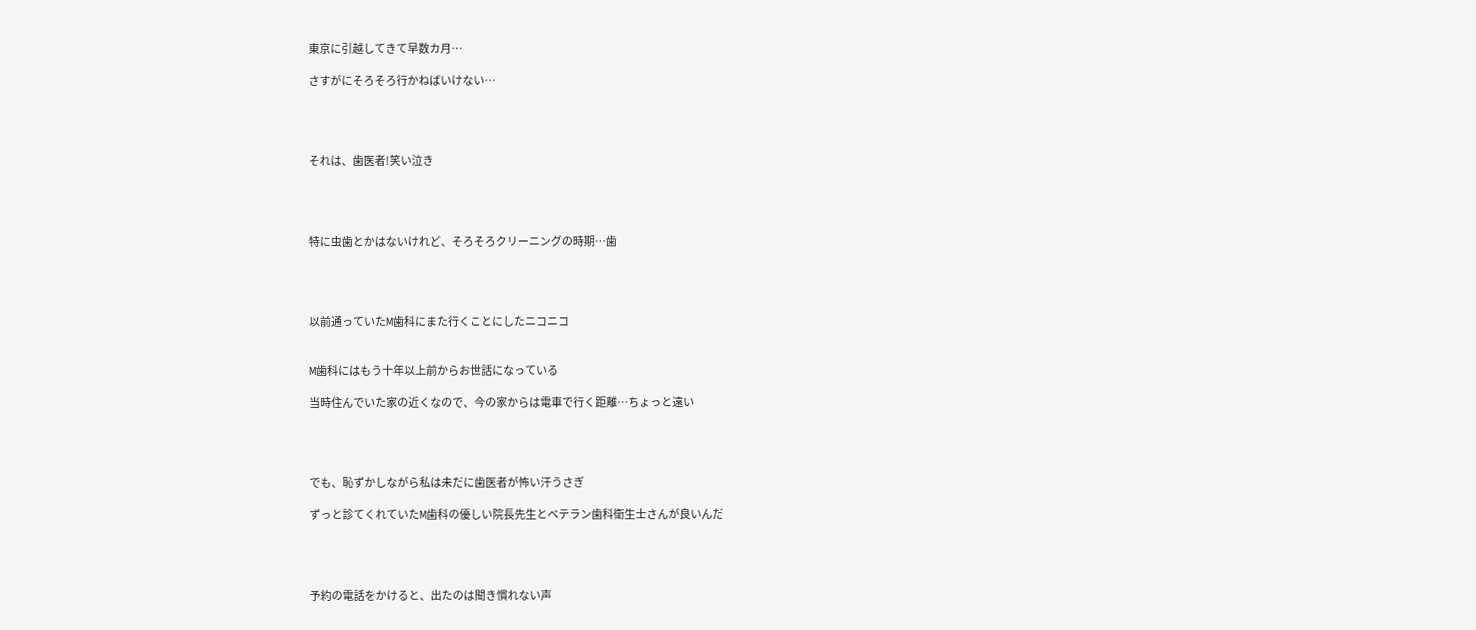東京に引越してきて早数カ月…

さすがにそろそろ行かねばいけない…




それは、歯医者!笑い泣き




特に虫歯とかはないけれど、そろそろクリーニングの時期…歯




以前通っていたM歯科にまた行くことにしたニコニコ


M歯科にはもう十年以上前からお世話になっている

当時住んでいた家の近くなので、今の家からは電車で行く距離…ちょっと遠い




でも、恥ずかしながら私は未だに歯医者が怖い汗うさぎ

ずっと診てくれていたM歯科の優しい院長先生とベテラン歯科衛生士さんが良いんだ




予約の電話をかけると、出たのは聞き慣れない声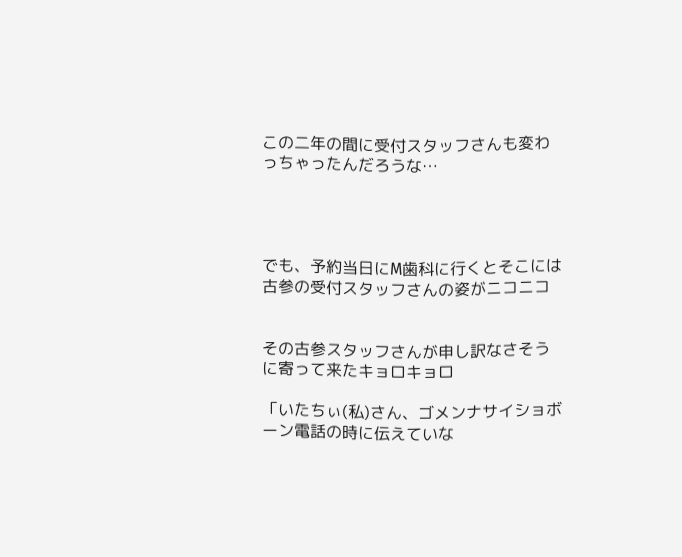この二年の間に受付スタッフさんも変わっちゃったんだろうな…




でも、予約当日にM歯科に行くとそこには古参の受付スタッフさんの姿がニコニコ


その古参スタッフさんが申し訳なさそうに寄って来たキョロキョロ

「いたちぃ(私)さん、ゴメンナサイショボーン電話の時に伝えていな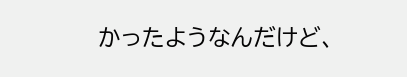かったようなんだけど、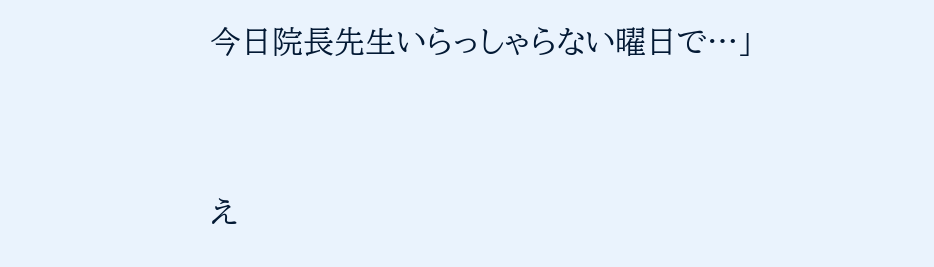今日院長先生いらっしゃらない曜日で…」




え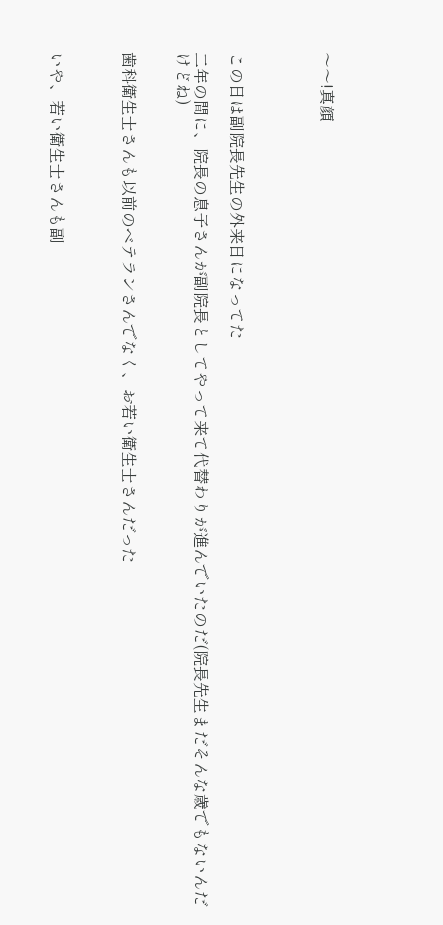〜〜!真顔




この日は副院長先生の外来日になってた

二年の間に、院長の息子さんが副院長としてやって来て代替わりが進んでいたのだ(院長先生まだそんな歳でもないんだけどね)


歯科衛生士さんも以前のベテランさんでなく、お若い衛生士さんだった



いや、若い衛生士さんも副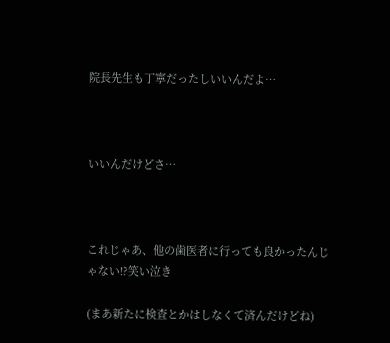院長先生も丁寧だったしいいんだよ…



いいんだけどさ…



これじゃあ、他の歯医者に行っても良かったんじゃない!?笑い泣き

(まあ新たに検査とかはしなくて済んだけどね)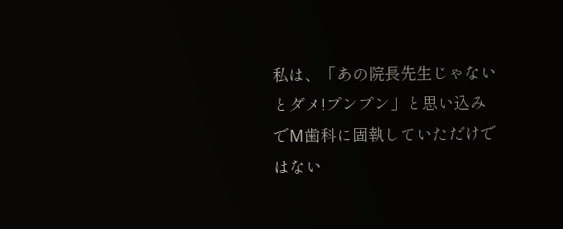私は、「あの院長先生じゃないとダメ!プンプン」と思い込みでM歯科に固執していただけではない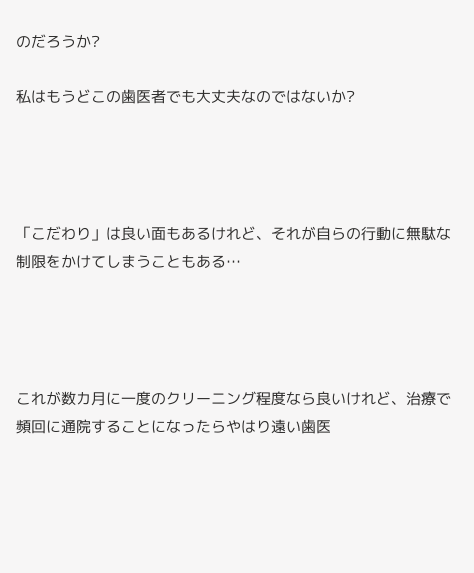のだろうか?

私はもうどこの歯医者でも大丈夫なのではないか?




「こだわり」は良い面もあるけれど、それが自らの行動に無駄な制限をかけてしまうこともある…




これが数カ月に一度のクリーニング程度なら良いけれど、治療で頻回に通院することになったらやはり遠い歯医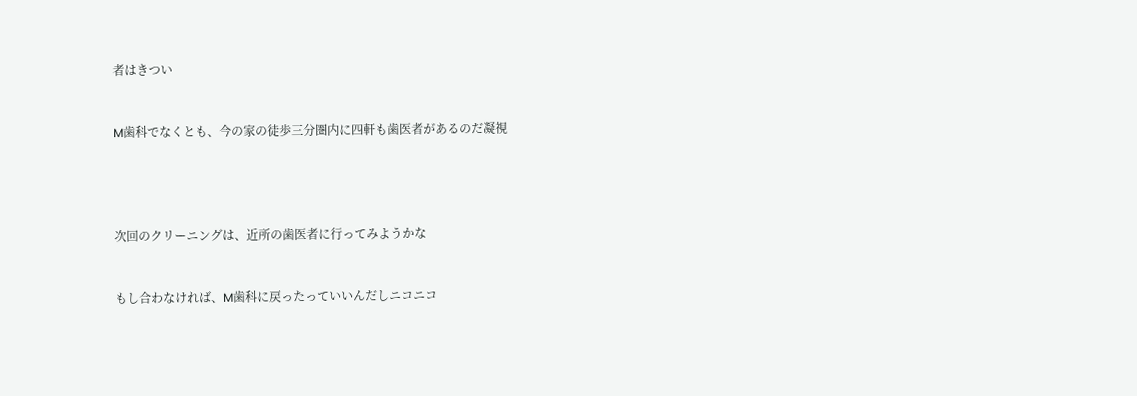者はきつい


M歯科でなくとも、今の家の徒歩三分圏内に四軒も歯医者があるのだ凝視




次回のクリーニングは、近所の歯医者に行ってみようかな


もし合わなければ、M歯科に戻ったっていいんだしニコニコ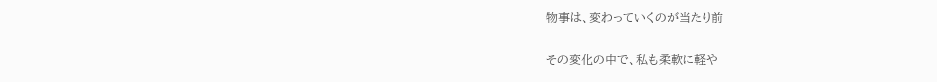物事は、変わっていくのが当たり前


その変化の中で、私も柔軟に軽や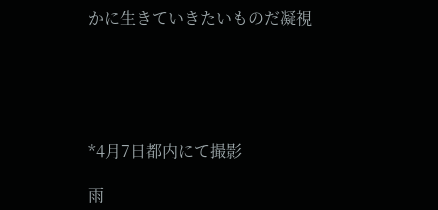かに生きていきたいものだ凝視





*4月7日都内にて撮影

雨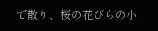で散り、桜の花びらの小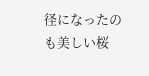径になったのも美しい桜